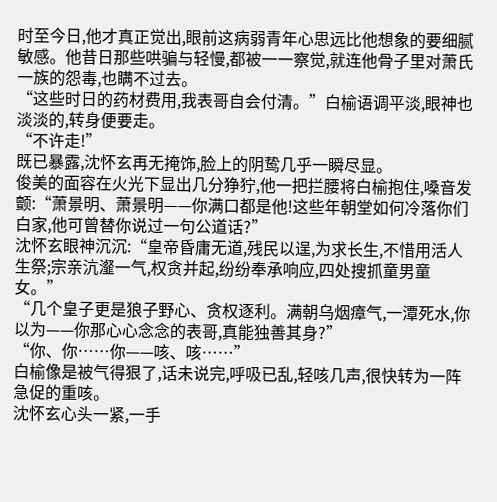时至今日,他才真正觉出,眼前这病弱青年心思远比他想象的要细腻敏感。他昔日那些哄骗与轻慢,都被一一察觉,就连他骨子里对萧氏一族的怨毒,也瞒不过去。
“这些时日的药材费用,我表哥自会付清。”白榆语调平淡,眼神也淡淡的,转身便要走。
“不许走!”
既已暴露,沈怀玄再无掩饰,脸上的阴鸷几乎一瞬尽显。
俊美的面容在火光下显出几分狰狞,他一把拦腰将白榆抱住,嗓音发颤:“萧景明、萧景明——你满口都是他!这些年朝堂如何冷落你们白家,他可曾替你说过一句公道话?”
沈怀玄眼神沉沉:“皇帝昏庸无道,残民以逞,为求长生,不惜用活人生祭;宗亲沆瀣一气,权贪并起,纷纷奉承响应,四处搜抓童男童女。”
“几个皇子更是狼子野心、贪权逐利。满朝乌烟瘴气,一潭死水,你以为——你那心心念念的表哥,真能独善其身?”
“你、你……你——咳、咳……”
白榆像是被气得狠了,话未说完,呼吸已乱,轻咳几声,很快转为一阵急促的重咳。
沈怀玄心头一紧,一手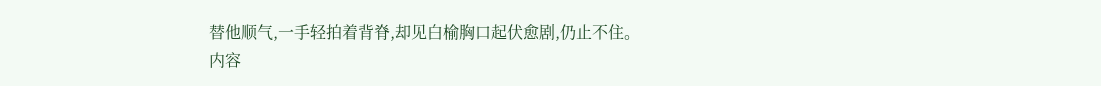替他顺气,一手轻拍着背脊,却见白榆胸口起伏愈剧,仍止不住。
内容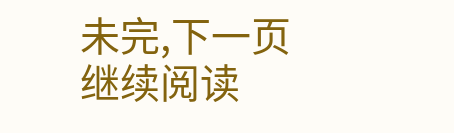未完,下一页继续阅读